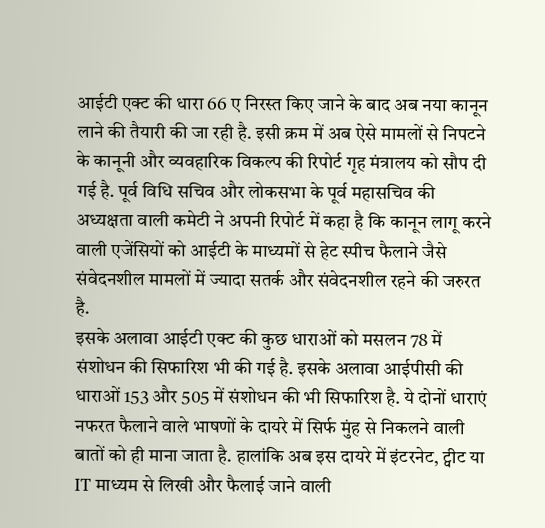आईटी एक्ट की धारा 66 ए निरस्त किए जाने के बाद अब नया कानून लाने की तैयारी की जा रही है. इसी क्रम में अब ऐसे मामलों से निपटने के कानूनी और व्यवहारिक विकल्प की रिपोर्ट गृह मंत्रालय को सौप दी गई है. पूर्व विधि सचिव और लोकसभा के पूर्व महासचिव की अध्यक्षता वाली कमेटी ने अपनी रिपोर्ट में कहा है कि कानून लागू करने वाली एजेंसियों को आईटी के माध्यमों से हेट स्पीच फैलाने जैसे संवेदनशील मामलों में ज्यादा सतर्क और संवेदनशील रहने की जरुरत है.
इसके अलावा आईटी एक्ट की कुछ धाराओं को मसलन 78 में संशोधन की सिफारिश भी की गई है. इसके अलावा आईपीसी की धाराओं 153 और 505 में संशोधन की भी सिफारिश है. ये दोनों धाराएं नफरत फैलाने वाले भाषणों के दायरे में सिर्फ मुंह से निकलने वाली बातों को ही माना जाता है. हालांकि अब इस दायरे में इंटरनेट, ट्वीट या IT माध्यम से लिखी और फैलाई जाने वाली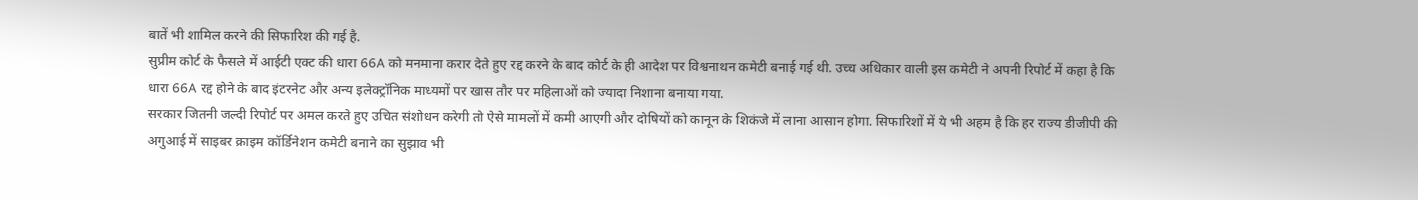बातें भी शामिल करने की सिफारिश की गई है.
सुप्रीम कोर्ट के फैसले में आईटी एक्ट की धारा 66A को मनमाना करार देते हुए रद्द करने के बाद कोर्ट के ही आदेश पर विश्वनाथन कमेटी बनाई गई थी. उच्च अधिकार वाली इस कमेटी ने अपनी रिपोर्ट में कहा है कि धारा 66A रद्द होने के बाद इंटरनेट और अन्य इलेक्ट्रॉनिक माध्यमों पर खास तौर पर महिलाओं को ज्यादा निशाना बनाया गया.
सरकार जितनी जल्दी रिपोर्ट पर अमल करते हुए उचित संशोधन करेगी तो ऐसे मामलों में कमी आएगी और दोषियों को कानून के शिकंजे में लाना आसान होगा. सिफारिशों में ये भी अहम है कि हर राज्य डीजीपी की अगुआई में साइबर क्राइम कॉर्डिनेशन कमेटी बनाने का सुझाव भी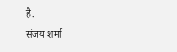है.
संजय शर्मा